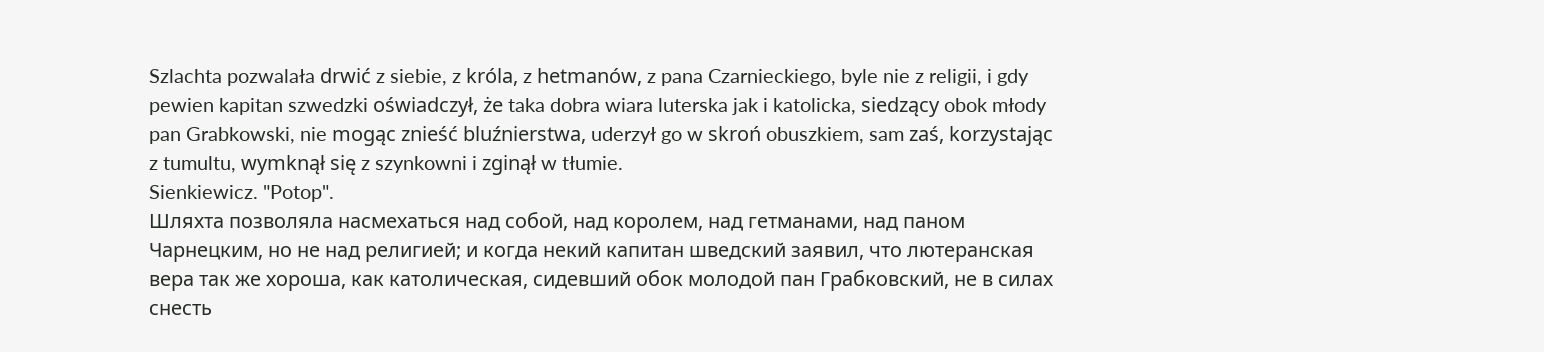Szlachta pozwalała drwić z siebie, z króla, z hetmanów, z pana Czarnieckiego, byle nie z religii, i gdy pewien kapitan szwedzki oświadczył, że taka dobra wiara luterska jak i katolicka, siedzący obok młody pan Grabkowski, nie mogąc znieść bluźnierstwa, uderzył go w skroń obuszkiem, sam zaś, korzystając z tumultu, wymknął się z szynkowni i zginął w tłumie.
Sienkiewicz. "Potop".
Шляхта позволяла насмехаться над собой, над королем, над гетманами, над паном Чарнецким, но не над религией; и когда некий капитан шведский заявил, что лютеранская вера так же хороша, как католическая, сидевший обок молодой пан Грабковский, не в силах снесть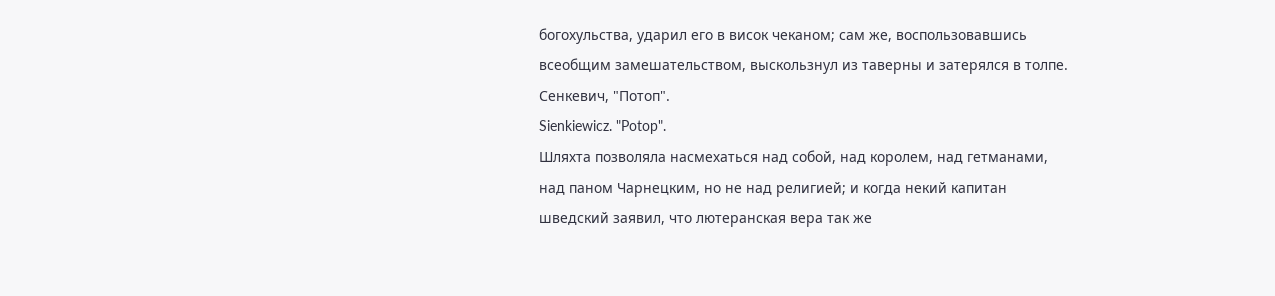богохульства, ударил его в висок чеканом; сам же, воспользовавшись всеобщим замешательством, выскользнул из таверны и затерялся в толпе.
Сенкевич, "Потоп".
Sienkiewicz. "Potop".
Шляхта позволяла насмехаться над собой, над королем, над гетманами, над паном Чарнецким, но не над религией; и когда некий капитан шведский заявил, что лютеранская вера так же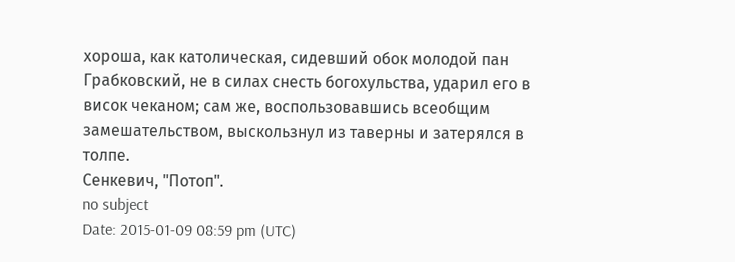хороша, как католическая, сидевший обок молодой пан Грабковский, не в силах снесть богохульства, ударил его в висок чеканом; сам же, воспользовавшись всеобщим замешательством, выскользнул из таверны и затерялся в толпе.
Сенкевич, "Потоп".
no subject
Date: 2015-01-09 08:59 pm (UTC)